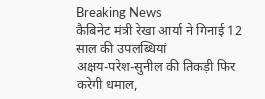Breaking News
कैबिनेट मंत्री रेखा आर्या ने गिनाई 12 साल की उपलब्धियां
अक्षय-परेश-सुनील की तिकड़ी फिर करेगी धमाल,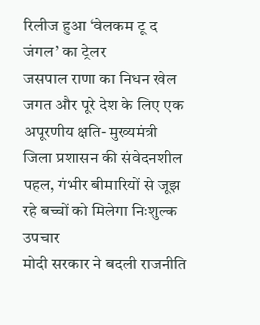रिलीज हुआ ‘वेलकम टू द जंगल’ का ट्रेलर
जसपाल राणा का निधन खेल जगत और पूरे देश के लिए एक अपूरणीय क्षति- मुख्यमंत्री
जिला प्रशासन की संवेदनशील पहल, गंभीर बीमारियों से जूझ रहे बच्चों को मिलेगा निःशुल्क उपचार
मोदी सरकार ने बदली राजनीति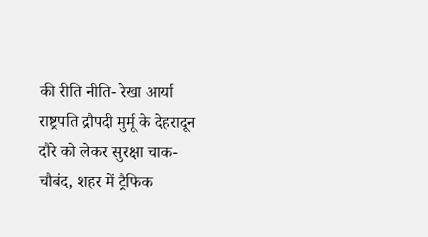की रीति नीति- रेखा आर्या
राष्ट्रपति द्रौपदी मुर्मू के देहरादून दौरे को लेकर सुरक्षा चाक-चौबंद, शहर में ट्रैफिक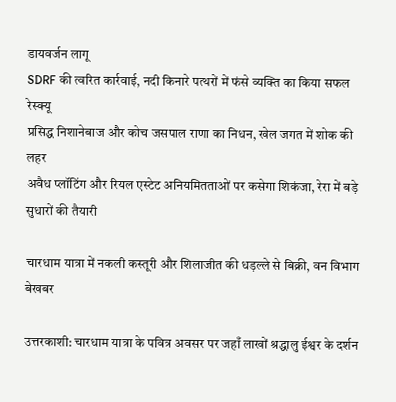डायवर्जन लागू
SDRF की त्वरित कार्रवाई, नदी किनारे पत्थरों में फंसे व्यक्ति का किया सफल रेस्क्यू
प्रसिद्ध निशानेबाज और कोच जसपाल राणा का निधन, खेल जगत में शोक की लहर
अवैध प्लॉटिंग और रियल एस्टेट अनियमितताओं पर कसेगा शिकंजा, रेरा में बड़े सुधारों की तैयारी

चारधाम यात्रा में नकली कस्तूरी और शिलाजीत की धड़ल्ले से बिक्री, वन विभाग बेखबर

उत्तरकाशी: चारधाम यात्रा के पवित्र अवसर पर जहाँ लाखों श्रद्धालु ईश्वर के दर्शन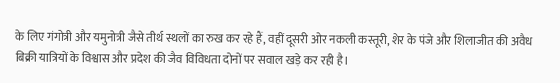के लिए गंगोत्री और यमुनोत्री जैसे तीर्थ स्थलों का रुख कर रहे हैं, वहीं दूसरी ओर नकली कस्तूरी, शेर के पंजे और शिलाजीत की अवैध बिक्री यात्रियों के विश्वास और प्रदेश की जैव विविधता दोनों पर सवाल खड़े कर रही है।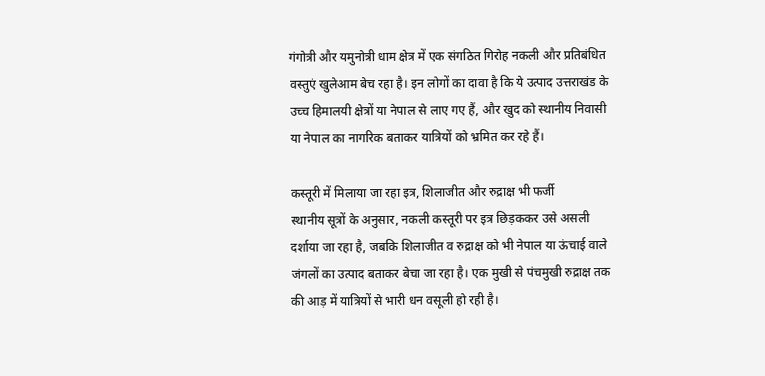गंगोत्री और यमुनोत्री धाम क्षेत्र में एक संगठित गिरोह नकली और प्रतिबंधित वस्तुएं खुलेआम बेच रहा है। इन लोगों का दावा है कि ये उत्पाद उत्तराखंड के उच्च हिमालयी क्षेत्रों या नेपाल से लाए गए हैं, और खुद को स्थानीय निवासी या नेपाल का नागरिक बताकर यात्रियों को भ्रमित कर रहे हैं।

कस्तूरी में मिलाया जा रहा इत्र, शिलाजीत और रुद्राक्ष भी फर्जी
स्थानीय सूत्रों के अनुसार, नकली कस्तूरी पर इत्र छिड़ककर उसे असली दर्शाया जा रहा है, जबकि शिलाजीत व रुद्राक्ष को भी नेपाल या ऊंचाई वाले जंगलों का उत्पाद बताकर बेचा जा रहा है। एक मुखी से पंचमुखी रुद्राक्ष तक की आड़ में यात्रियों से भारी धन वसूली हो रही है।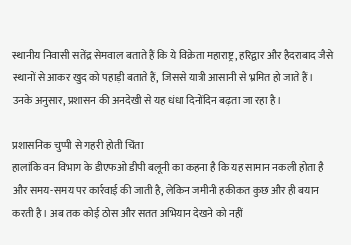स्थानीय निवासी सतेंद्र सेमवाल बताते हैं कि ये विक्रेता महाराष्ट्र, हरिद्वार और हैदराबाद जैसे स्थानों से आकर खुद को पहाड़ी बताते हैं, जिससे यात्री आसानी से भ्रमित हो जाते हैं। उनके अनुसार, प्रशासन की अनदेखी से यह धंधा दिनोंदिन बढ़ता जा रहा है।

प्रशासनिक चुप्पी से गहरी होती चिंता
हालांकि वन विभाग के डीएफओ डीपी बलूनी का कहना है कि यह सामान नकली होता है और समय-समय पर कार्रवाई की जाती है, लेकिन जमीनी हकीकत कुछ और ही बयान करती है। अब तक कोई ठोस और सतत अभियान देखने को नहीं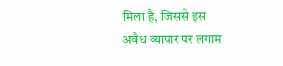मिला है, जिससे इस अवैध व्यापार पर लगाम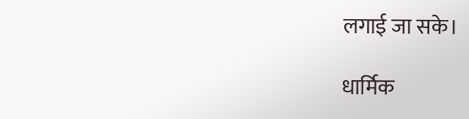लगाई जा सके।

धार्मिक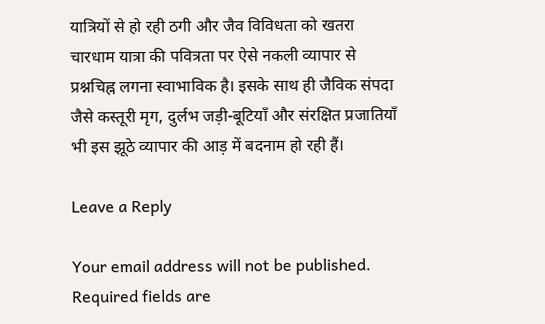यात्रियों से हो रही ठगी और जैव विविधता को खतरा
चारधाम यात्रा की पवित्रता पर ऐसे नकली व्यापार से प्रश्नचिह्न लगना स्वाभाविक है। इसके साथ ही जैविक संपदा जैसे कस्तूरी मृग, दुर्लभ जड़ी-बूटियाँ और संरक्षित प्रजातियाँ भी इस झूठे व्यापार की आड़ में बदनाम हो रही हैं।

Leave a Reply

Your email address will not be published. Required fields are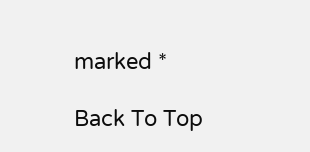marked *

Back To Top